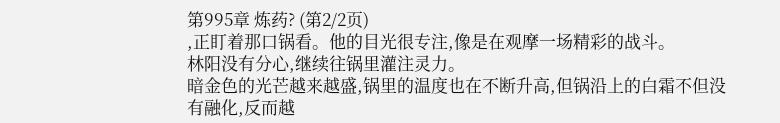第995章 炼药? (第2/2页)
,正盯着那口锅看。他的目光很专注,像是在观摩一场精彩的战斗。
林阳没有分心,继续往锅里灌注灵力。
暗金色的光芒越来越盛,锅里的温度也在不断升高,但锅沿上的白霜不但没有融化,反而越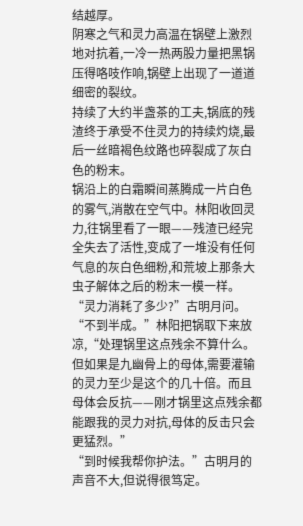结越厚。
阴寒之气和灵力高温在锅壁上激烈地对抗着,一冷一热两股力量把黑锅压得咯吱作响,锅壁上出现了一道道细密的裂纹。
持续了大约半盏茶的工夫,锅底的残渣终于承受不住灵力的持续灼烧,最后一丝暗褐色纹路也碎裂成了灰白色的粉末。
锅沿上的白霜瞬间蒸腾成一片白色的雾气,消散在空气中。林阳收回灵力,往锅里看了一眼——残渣已经完全失去了活性,变成了一堆没有任何气息的灰白色细粉,和荒坡上那条大虫子解体之后的粉末一模一样。
“灵力消耗了多少?”古明月问。
“不到半成。”林阳把锅取下来放凉,“处理锅里这点残余不算什么。但如果是九幽骨上的母体,需要灌输的灵力至少是这个的几十倍。而且母体会反抗——刚才锅里这点残余都能跟我的灵力对抗,母体的反击只会更猛烈。”
“到时候我帮你护法。”古明月的声音不大,但说得很笃定。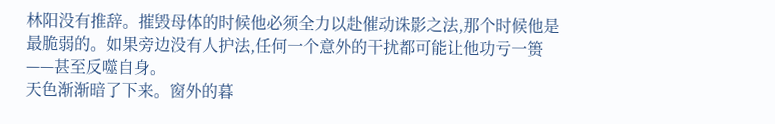林阳没有推辞。摧毁母体的时候他必须全力以赴催动诛影之法,那个时候他是最脆弱的。如果旁边没有人护法,任何一个意外的干扰都可能让他功亏一篑——甚至反噬自身。
天色渐渐暗了下来。窗外的暮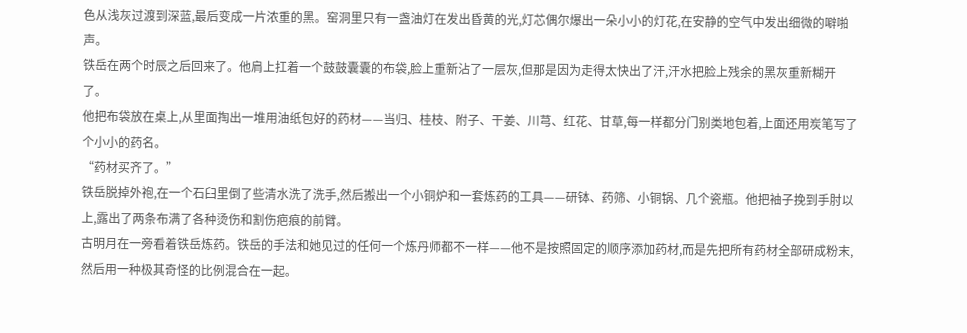色从浅灰过渡到深蓝,最后变成一片浓重的黑。窑洞里只有一盏油灯在发出昏黄的光,灯芯偶尔爆出一朵小小的灯花,在安静的空气中发出细微的噼啪声。
铁岳在两个时辰之后回来了。他肩上扛着一个鼓鼓囊囊的布袋,脸上重新沾了一层灰,但那是因为走得太快出了汗,汗水把脸上残余的黑灰重新糊开了。
他把布袋放在桌上,从里面掏出一堆用油纸包好的药材——当归、桂枝、附子、干姜、川芎、红花、甘草,每一样都分门别类地包着,上面还用炭笔写了个小小的药名。
“药材买齐了。”
铁岳脱掉外袍,在一个石臼里倒了些清水洗了洗手,然后搬出一个小铜炉和一套炼药的工具——研钵、药筛、小铜锅、几个瓷瓶。他把袖子挽到手肘以上,露出了两条布满了各种烫伤和割伤疤痕的前臂。
古明月在一旁看着铁岳炼药。铁岳的手法和她见过的任何一个炼丹师都不一样——他不是按照固定的顺序添加药材,而是先把所有药材全部研成粉末,然后用一种极其奇怪的比例混合在一起。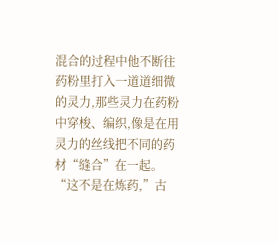混合的过程中他不断往药粉里打入一道道细微的灵力,那些灵力在药粉中穿梭、编织,像是在用灵力的丝线把不同的药材“缝合”在一起。
“这不是在炼药,”古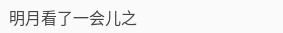明月看了一会儿之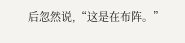后忽然说,“这是在布阵。”